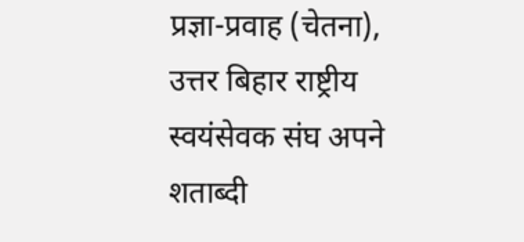प्रज्ञा-प्रवाह (चेतना), उत्तर बिहार राष्ट्रीय स्वयंसेवक संघ अपने शताब्दी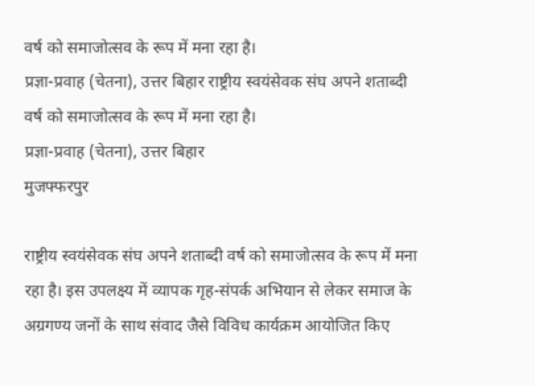वर्ष को समाजोत्सव के रूप में मना रहा है।
प्रज्ञा-प्रवाह (चेतना), उत्तर बिहार राष्ट्रीय स्वयंसेवक संघ अपने शताब्दी वर्ष को समाजोत्सव के रूप में मना रहा है।
प्रज्ञा-प्रवाह (चेतना), उत्तर बिहार
मुजफ्फरपुर

राष्ट्रीय स्वयंसेवक संघ अपने शताब्दी वर्ष को समाजोत्सव के रूप में मना रहा है। इस उपलक्ष्य में व्यापक गृह-संपर्क अभियान से लेकर समाज के अग्रगण्य जनों के साथ संवाद जैसे विविध कार्यक्रम आयोजित किए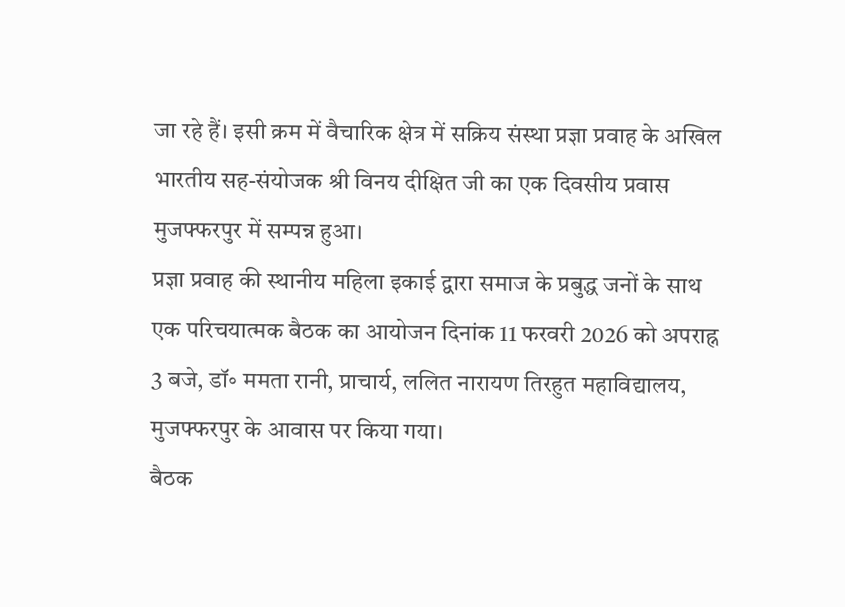जा रहे हैं। इसी क्रम में वैचारिक क्षेत्र में सक्रिय संस्था प्रज्ञा प्रवाह के अखिल भारतीय सह-संयोजक श्री विनय दीक्षित जी का एक दिवसीय प्रवास मुजफ्फरपुर में सम्पन्न हुआ।
प्रज्ञा प्रवाह की स्थानीय महिला इकाई द्वारा समाज के प्रबुद्ध जनों के साथ एक परिचयात्मक बैठक का आयोजन दिनांक 11 फरवरी 2026 को अपराह्न 3 बजे, डॉ॰ ममता रानी, प्राचार्य, ललित नारायण तिरहुत महाविद्यालय, मुजफ्फरपुर के आवास पर किया गया।
बैठक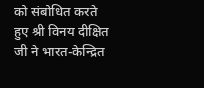को संबोधित करते हुए श्री विनय दीक्षित जी ने भारत-केन्द्रित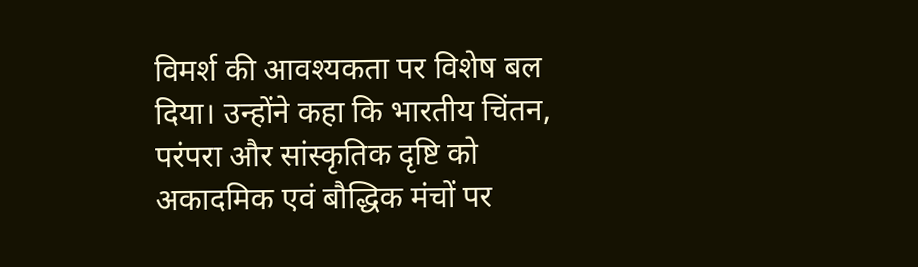विमर्श की आवश्यकता पर विशेष बल दिया। उन्होंने कहा कि भारतीय चिंतन, परंपरा और सांस्कृतिक दृष्टि को अकादमिक एवं बौद्धिक मंचों पर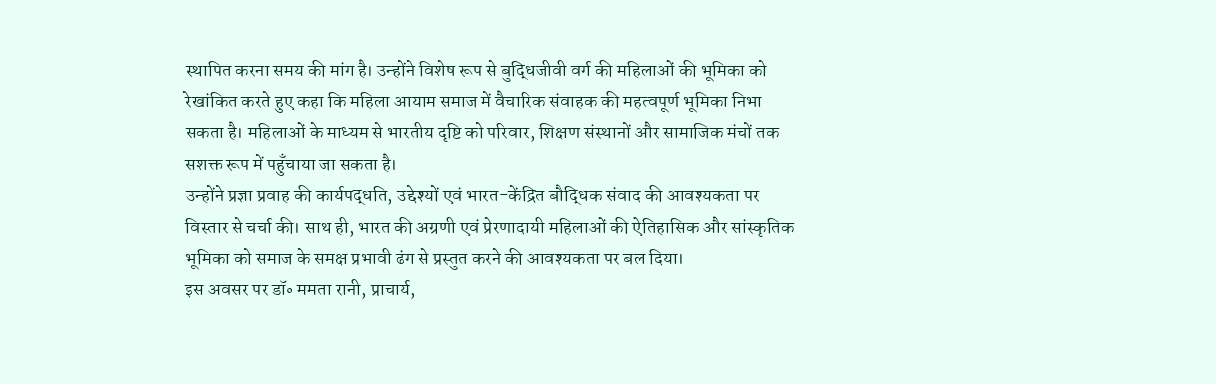स्थापित करना समय की मांग है। उन्होंने विशेष रूप से बुद्धिजीवी वर्ग की महिलाओं की भूमिका को रेखांकित करते हुए कहा कि महिला आयाम समाज में वैचारिक संवाहक की महत्वपूर्ण भूमिका निभा सकता है। महिलाओं के माध्यम से भारतीय दृष्टि को परिवार, शिक्षण संस्थानों और सामाजिक मंचों तक सशक्त रूप में पहुँचाया जा सकता है।
उन्होंने प्रज्ञा प्रवाह की कार्यपद्धति, उद्देश्यों एवं भारत-केंद्रित बौद्धिक संवाद की आवश्यकता पर विस्तार से चर्चा की। साथ ही, भारत की अग्रणी एवं प्रेरणादायी महिलाओं की ऐतिहासिक और सांस्कृतिक भूमिका को समाज के समक्ष प्रभावी ढंग से प्रस्तुत करने की आवश्यकता पर बल दिया।
इस अवसर पर डॉ॰ ममता रानी, प्राचार्य,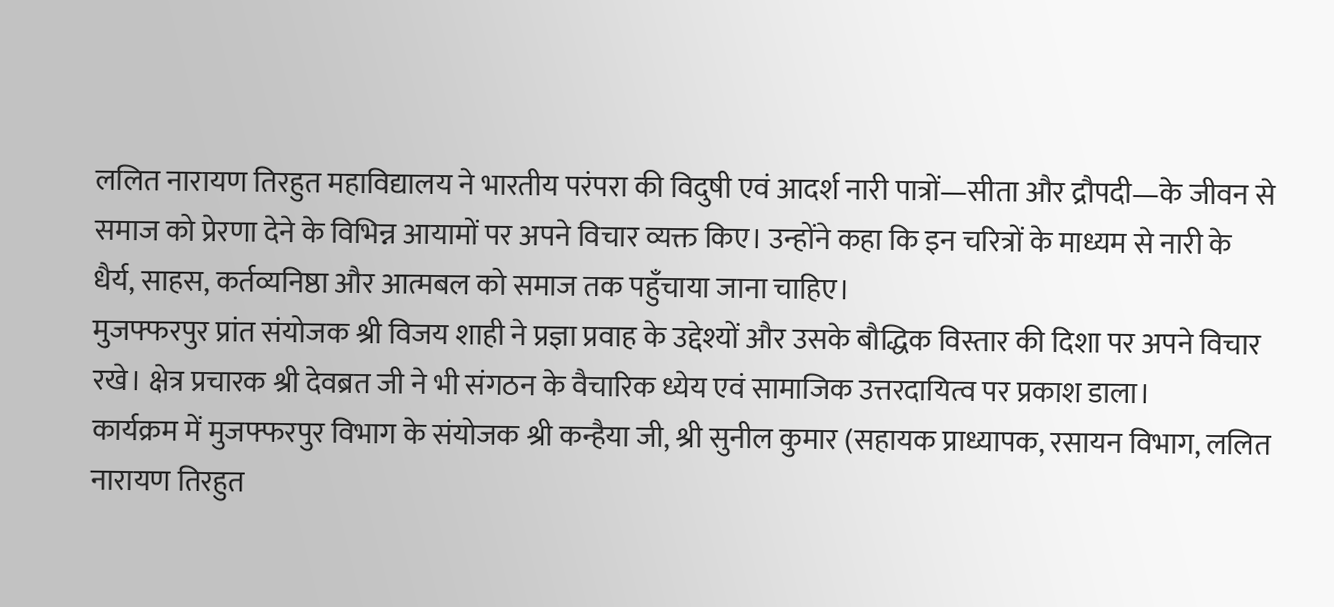ललित नारायण तिरहुत महाविद्यालय ने भारतीय परंपरा की विदुषी एवं आदर्श नारी पात्रों—सीता और द्रौपदी—के जीवन से समाज को प्रेरणा देने के विभिन्न आयामों पर अपने विचार व्यक्त किए। उन्होंने कहा कि इन चरित्रों के माध्यम से नारी के धैर्य, साहस, कर्तव्यनिष्ठा और आत्मबल को समाज तक पहुँचाया जाना चाहिए।
मुजफ्फरपुर प्रांत संयोजक श्री विजय शाही ने प्रज्ञा प्रवाह के उद्देश्यों और उसके बौद्धिक विस्तार की दिशा पर अपने विचार रखे। क्षेत्र प्रचारक श्री देवब्रत जी ने भी संगठन के वैचारिक ध्येय एवं सामाजिक उत्तरदायित्व पर प्रकाश डाला।
कार्यक्रम में मुजफ्फरपुर विभाग के संयोजक श्री कन्हैया जी, श्री सुनील कुमार (सहायक प्राध्यापक, रसायन विभाग, ललित नारायण तिरहुत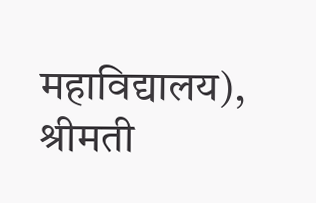महाविद्यालय), श्रीमती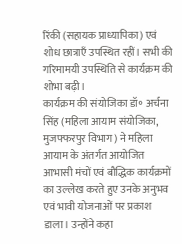रिंकी (सहायक प्राध्यापिका) एवं शोध छात्राएँ उपस्थित रहीं। सभी की गरिमामयी उपस्थिति से कार्यक्रम की शोभा बढ़ी।
कार्यक्रम की संयोजिका डॉ॰ अर्चना सिंह (महिला आयाम संयोजिका, मुजफ्फरपुर विभाग) ने महिला आयाम के अंतर्गत आयोजित आभासी मंचों एवं बौद्धिक कार्यक्रमों का उल्लेख करते हुए उनके अनुभव एवं भावी योजनाओं पर प्रकाश डाला। उन्होंने कहा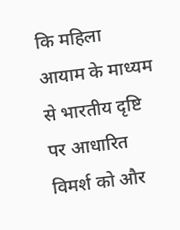कि महिला आयाम के माध्यम से भारतीय दृष्टि पर आधारित विमर्श को और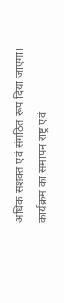अधिक सशक्त एवं संगठित रूप दिया जाएगा।
कार्यक्रम का समापन राष्ट्र एवं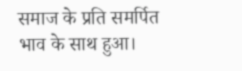समाज के प्रति समर्पित भाव के साथ हुआ।